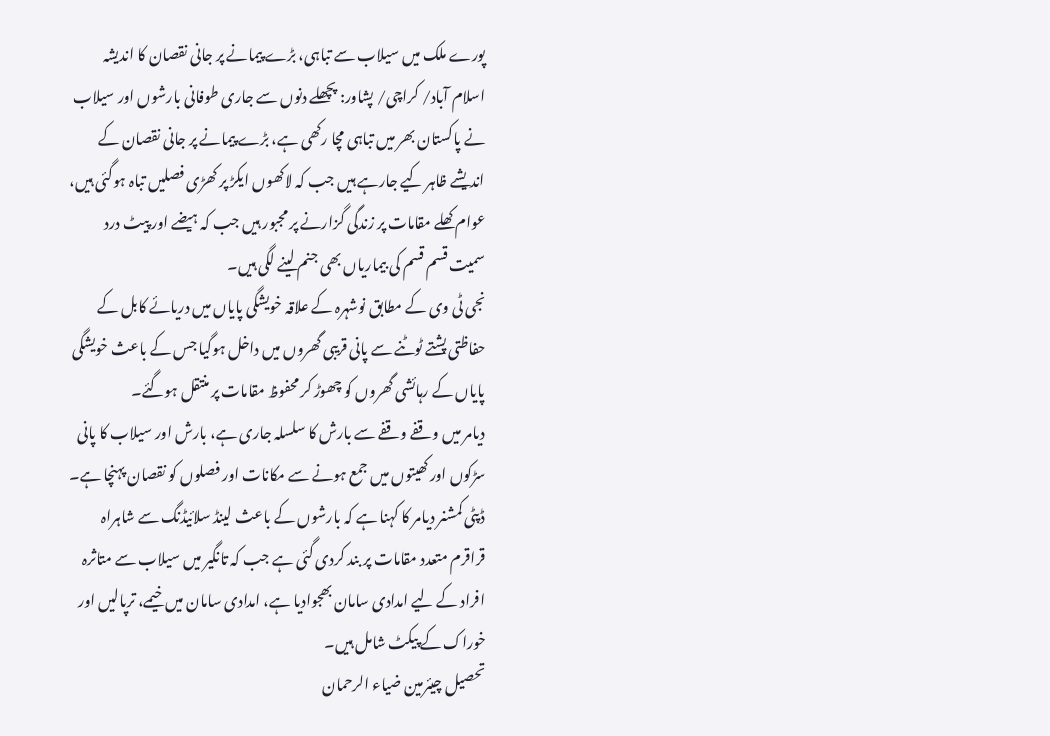پورے ملک میں سیلاب سے تباہی، بڑے پیمانے پر جانی نقصان کا اندیشہ
اسلام آباد/ کراچی/ پشاور: پچھلے دنوں سے جاری طوفانی بارشوں اور سیلاب نے پاکستان بھر میں تباہی مچا رکھی ہے، بڑے پیمانے پر جانی نقصان کے اندیشے ظاہر کیے جارہے ہیں جب کہ لاکھوں ایکڑ پر کھڑی فصلیں تباہ ہوگئی ہیں، عوام کھلے مقامات پر زندگی گزارنے پر مجبور ہیں جب کہ ہیضے اور پیٹ درد سمیت قسم قسم کی بیماریاں بھی جنم لینے لگی ہیں۔
نجی ٹی وی کے مطابق نوشہرہ کے علاقہ خویشگی پایاں میں دریائے کابل کے حفاظتی پشتے ٹوٹنے سے پانی قریبی گھروں میں داخل ہوگیا جس کے باعث خویشگی پایاں کے رہائشی گھروں کو چھوڑ کر محفوظ مقامات پر منتقل ہوگئے۔
دیامر میں وقفے وقفے سے بارش کا سلسلہ جاری ہے، بارش اور سیلاب کا پانی سڑکوں اور کھیتوں میں جمع ہونے سے مکانات اور فصلوں کو نقصان پہنچا ہے۔
ڈپٹی کمشنر دیامر کا کہنا ہے کہ بارشوں کے باعث لینڈ سلائیڈنگ سے شاہراہ قراقرم متعدد مقامات پر بند کردی گئی ہے جب کہ تانگیر میں سیلاب سے متاثرہ افراد کے لیے امدادی سامان بھجوادیا ہے، امدادی سامان میں خیمے، ترپالیں اور خوراک کے پیکٹ شامل ہیں۔
تحصیل چیئرمین ضیاء الرحمان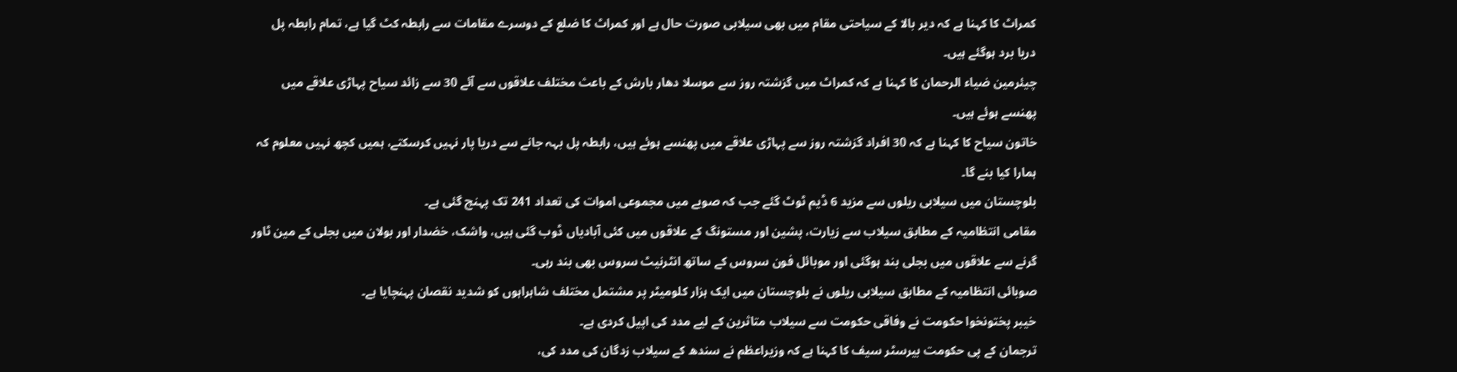کمراٹ کا کہنا ہے کہ دیر بالا کے سیاحتی مقام میں بھی سیلابی صورت حال ہے اور کمراٹ کا ضلع کے دوسرے مقامات سے رابطہ کٹ گیا ہے، تمام رابطہ پل دریا برد ہوگئے ہیں۔
چیئرمین ضیاء الرحمان کا کہنا ہے کہ کمراٹ میں گزشتہ روز سے موسلا دھار بارش کے باعث مختلف علاقوں سے آئے 30 سے زائد سیاح پہاڑی علاقے میں پھنسے ہوئے ہیں۔
خاتون سیاح کا کہنا ہے کہ 30 افراد گزشتہ روز سے پہاڑی علاقے میں پھنسے ہوئے ہیں، رابطہ پل بہہ جانے سے دریا پار نہیں کرسکتے، ہمیں کچھ نہیں معلوم کہ ہمارا کیا بنے گا۔
بلوچستان میں سیلابی ریلوں سے مزید 6 ڈیم ٹوٹ گئے جب کہ صوبے میں مجموعی اموات کی تعداد 241 تک پہنچ گئی ہے۔
مقامی انتظامیہ کے مطابق سیلاب سے زیارت، پشین اور مستونگ کے علاقوں میں کئی آبادیاں ڈوب گئی ہیں، واشک، خضدار اور بولان میں بجلی کے مین ٹاور گرنے سے علاقوں میں بجلی بند ہوگئی اور موبائل فون سروس کے ساتھ انٹرنیٹ سروس بھی بند رہی۔
صوبائی انتظامیہ کے مطابق سیلابی ریلوں نے بلوچستان میں ایک ہزار کلومیٹر پر مشتمل مختلف شاہراہوں کو شدید نقصان پہنچایا ہے۔
خیبر پختونخوا حکومت نے وفاقی حکومت سے سیلاب متاثرین کے لیے مدد کی اپیل کردی ہے۔
ترجمان کے پی حکومت بیرسٹر سیف کا کہنا ہے کہ وزیراعظم نے سندھ کے سیلاب زدگان کی مدد کی،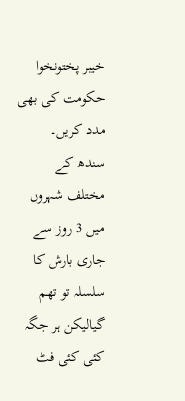خیبر پختونخوا حکومت کی بھی مدد کریں۔
سندھ کے مختلف شہروں میں 3 روز سے جاری بارش کا سلسلہ تو تھم گیالیکن ہر جگہ کئی کئی فٹ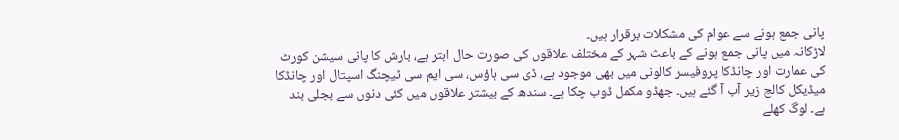پانی جمع ہونے سے عوام کی مشکلات برقرار ہیں۔
لاڑکانہ میں پانی جمع ہونے کے باعث شہر کے مختلف علاقوں کی صورت حال ابتر ہے، بارش کا پانی سیشن کورٹ کی عمارت اور چانڈکا پروفیسر کالونی میں بھی موجود ہے، ڈی سی ہاؤس، سی ایم سی ٹیچنگ اسپتال اور چانڈکا میڈیکل کالج زیر آب آ گئے ہیں۔ جھڈو مکمل ڈوب چکا ہے۔ سندھ کے بیشتر علاقوں میں کئی دنوں سے بجلی بند ہے۔ لوگ کھلے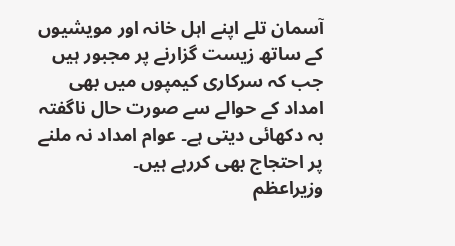آسمان تلے اپنے اہل خانہ اور مویشیوں کے ساتھ زیست گزارنے پر مجبور ہیں جب کہ سرکاری کیمپوں میں بھی امداد کے حوالے سے صورت حال ناگفتہ بہ دکھائی دیتی ہے۔ عوام امداد نہ ملنے پر احتجاج بھی کررہے ہیں۔
وزیراعظم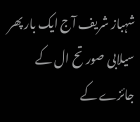شہباز شریف آج ایک بار پھر سیلابی صورتح ال کے جائزے کے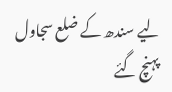لیے سندھ کے ضلع سجاول پہنچ گئے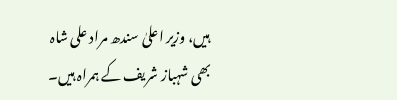ہیں، وزیر اعلیٰ سندھ مراد علی شاہ بھی شہباز شریف کے ہمراہ ہیں۔